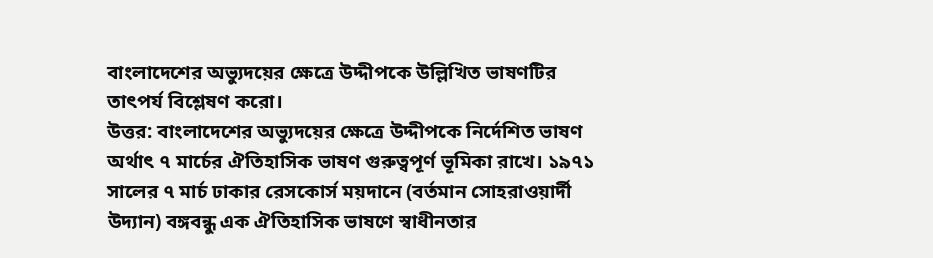বাংলাদেশের অভ্যুদয়ের ক্ষেত্রে উদ্দীপকে উল্লিখিত ভাষণটির তাৎপর্য বিশ্লেষণ করো।
উত্তর: বাংলাদেশের অভ্যুদয়ের ক্ষেত্রে উদ্দীপকে নির্দেশিত ভাষণ অর্থাৎ ৭ মার্চের ঐতিহাসিক ভাষণ গুরুত্বপূর্ণ ভূমিকা রাখে। ১৯৭১ সালের ৭ মার্চ ঢাকার রেসকোর্স ময়দানে (বর্তমান সোহরাওয়ার্দী উদ্যান) বঙ্গবন্ধু এক ঐতিহাসিক ভাষণে স্বাধীনতার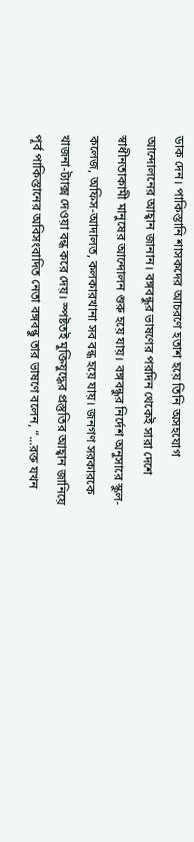ডাক দেন। পাকিস্তানি শাসকদের আচরণে হতাশ হয়ে তিনি অসহযোগ আন্দোলনের আহ্বান জানান। বঙ্গবন্ধুর ভাষণের পরদিন থেকেই সারা দেশে স্বাধীনতাকামী মানুষের আন্দোলন শুরু হয়ে যায়। বঙ্গবন্ধুর নির্দেশ অনুসারে স্কুল- কলেজ, অফিস-আদালত, কলকারখানা সব বন্ধ হয়ে যায়। জনগণ সরকারকে খাজনা-ট্যাক্স দেওয়া বন্ধ করে দেয়। স্পষ্টতই মুক্তিযুদ্ধের প্রস্তুতির আহ্বান জানিয়ে পূর্ব পাকিস্তানের অবিসংবাদিত নেতা বঙ্গবন্ধু তার ভাষণে বলেন, “...রক্ত যখন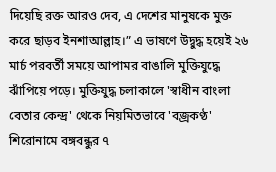দিয়েছি রক্ত আরও দেব, এ দেশের মানুষকে মুক্ত করে ছাড়ব ইনশাআল্লাহ।” এ ভাষণে উদ্বুদ্ধ হয়েই ২৬ মার্চ পরবর্তী সময়ে আপামর বাঙালি মুক্তিযুদ্ধে ঝাঁপিয়ে পড়ে। মুক্তিযুদ্ধ চলাকালে 'স্বাধীন বাংলা বেতার কেন্দ্র' থেকে নিয়মিতভাবে 'বজ্রকণ্ঠ' শিরোনামে বঙ্গবন্ধুর ৭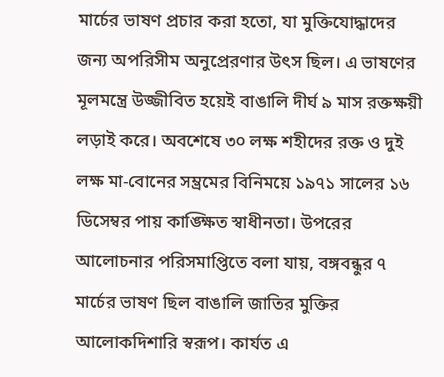মার্চের ভাষণ প্রচার করা হতো, যা মুক্তিযোদ্ধাদের জন্য অপরিসীম অনুপ্রেরণার উৎস ছিল। এ ভাষণের মূলমন্ত্রে উজ্জীবিত হয়েই বাঙালি দীর্ঘ ৯ মাস রক্তক্ষয়ী লড়াই করে। অবশেষে ৩০ লক্ষ শহীদের রক্ত ও দুই লক্ষ মা-বোনের সম্ভ্রমের বিনিময়ে ১৯৭১ সালের ১৬ ডিসেম্বর পায় কাঙ্ক্ষিত স্বাধীনতা। উপরের আলোচনার পরিসমাপ্তিতে বলা যায়, বঙ্গবন্ধুর ৭ মার্চের ভাষণ ছিল বাঙালি জাতির মুক্তির আলোকদিশারি স্বরূপ। কার্যত এ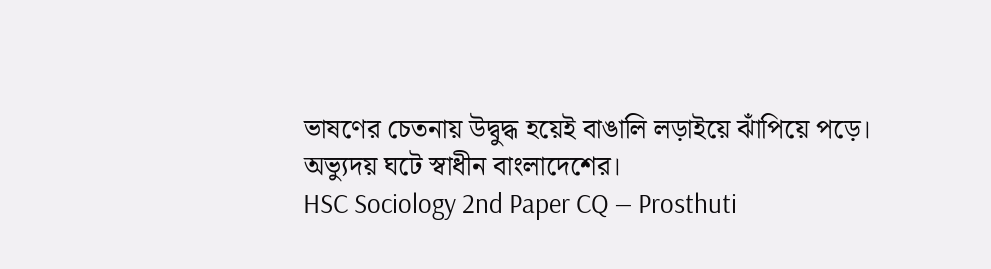ভাষণের চেতনায় উদ্বুদ্ধ হয়েই বাঙালি লড়াইয়ে ঝাঁপিয়ে পড়ে। অভ্যুদয় ঘটে স্বাধীন বাংলাদেশের।
HSC Sociology 2nd Paper CQ — Prosthuti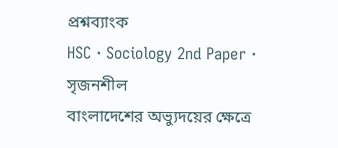প্রশ্নব্যাংক
HSC · Sociology 2nd Paper · সৃজনশীল
বাংলাদেশের অভ্যুদয়ের ক্ষেত্রে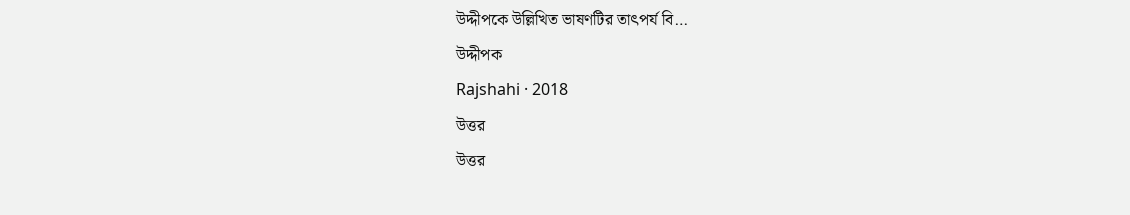উদ্দীপকে উল্লিখিত ভাষণটির তাৎপর্য বি…
উদ্দীপক
Rajshahi · 2018
উত্তর
উত্তর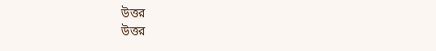উত্তর
উত্তর